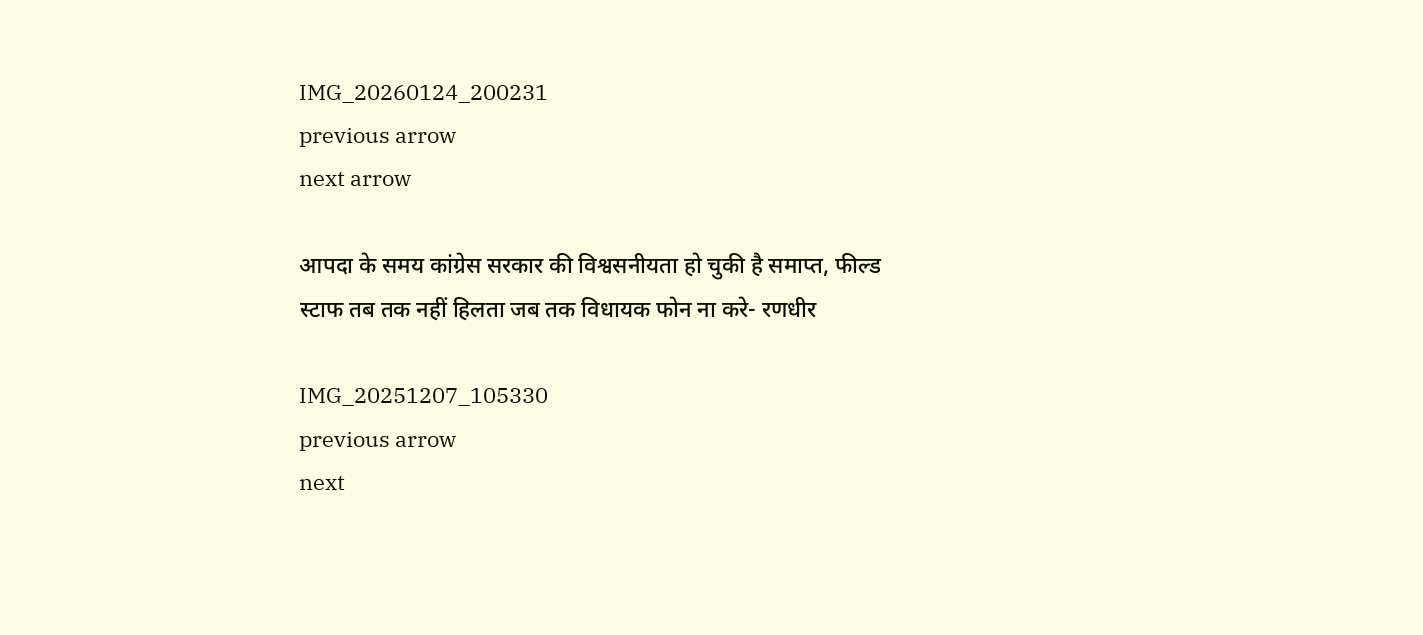IMG_20260124_200231
previous arrow
next arrow

आपदा के समय कांग्रेस सरकार की विश्वसनीयता हो चुकी है समाप्त, फील्ड स्टाफ तब तक नहीं हिलता जब तक विधायक फोन ना करे- रणधीर

IMG_20251207_105330
previous arrow
next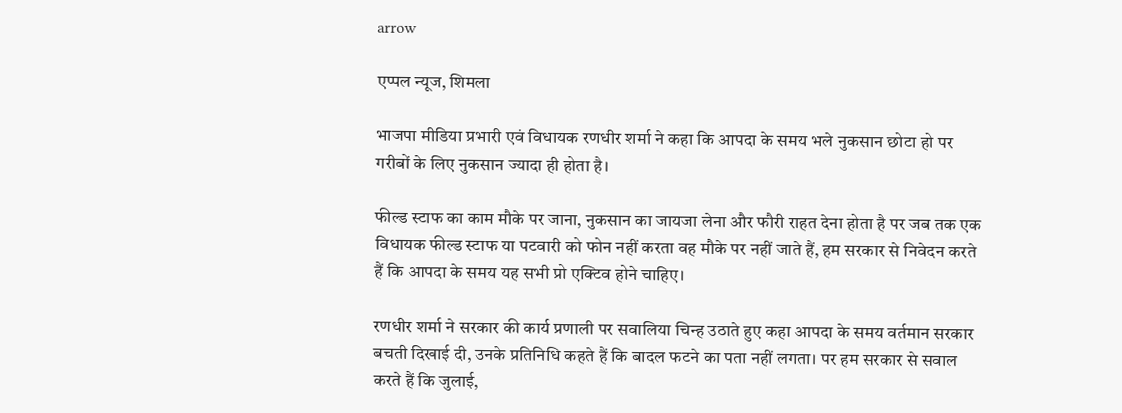arrow

एप्पल न्यूज, शिमला

भाजपा मीडिया प्रभारी एवं विधायक रणधीर शर्मा ने कहा कि आपदा के समय भले नुकसान छोटा हो पर गरीबों के लिए नुकसान ज्यादा ही होता है।

फील्ड स्टाफ का काम मौके पर जाना, नुकसान का जायजा लेना और फौरी राहत देना होता है पर जब तक एक विधायक फील्ड स्टाफ या पटवारी को फोन नहीं करता वह मौके पर नहीं जाते हैं, हम सरकार से निवेदन करते हैं कि आपदा के समय यह सभी प्रो एक्टिव होने चाहिए।

रणधीर शर्मा ने सरकार की कार्य प्रणाली पर सवालिया चिन्ह उठाते हुए कहा आपदा के समय वर्तमान सरकार बचती दिखाई दी, उनके प्रतिनिधि कहते हैं कि बादल फटने का पता नहीं लगता। पर हम सरकार से सवाल करते हैं कि जुलाई,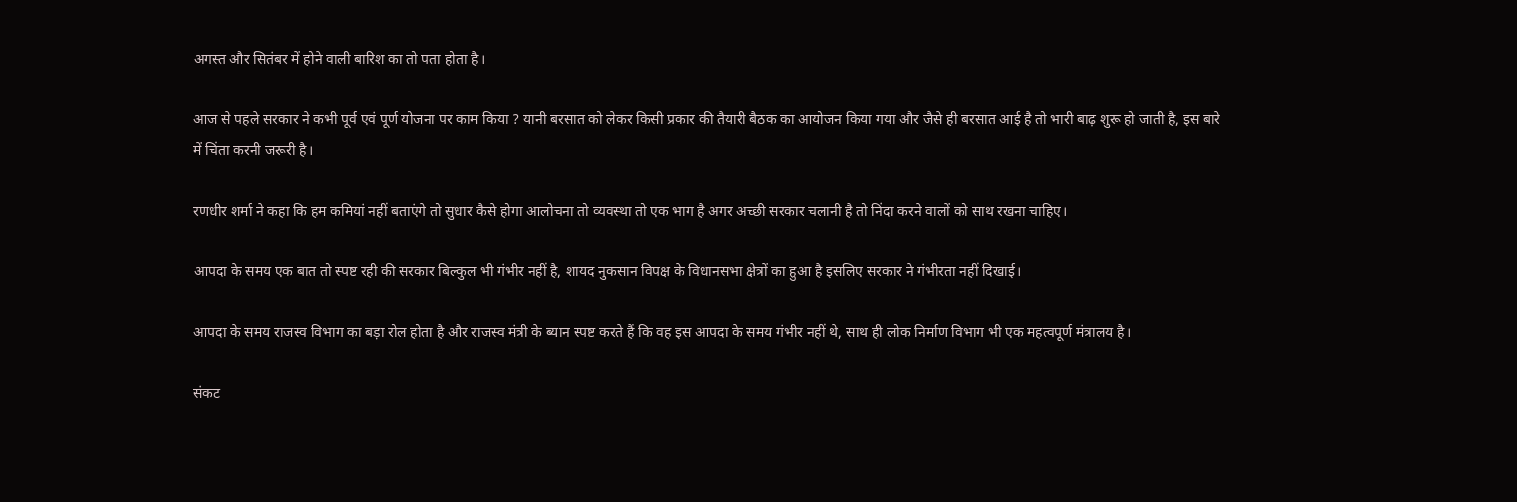अगस्त और सितंबर में होने वाली बारिश का तो पता होता है।

आज से पहले सरकार ने कभी पूर्व एवं पूर्ण योजना पर काम किया ? यानी बरसात को लेकर किसी प्रकार की तैयारी बैठक का आयोजन किया गया और जैसे ही बरसात आई है तो भारी बाढ़ शुरू हो जाती है, इस बारे में चिंता करनी जरूरी है।

रणधीर शर्मा ने कहा कि हम कमियां नहीं बताएंगे तो सुधार कैसे होगा आलोचना तो व्यवस्था तो एक भाग है अगर अच्छी सरकार चलानी है तो निंदा करने वालों को साथ रखना चाहिए।

आपदा के समय एक बात तो स्पष्ट रही की सरकार बिल्कुल भी गंभीर नहीं है, शायद नुकसान विपक्ष के विधानसभा क्षेत्रों का हुआ है इसलिए सरकार ने गंभीरता नहीं दिखाई।

आपदा के समय राजस्व विभाग का बड़ा रोल होता है और राजस्व मंत्री के ब्यान स्पष्ट करते हैं कि वह इस आपदा के समय गंभीर नहीं थे, साथ ही लोक निर्माण विभाग भी एक महत्वपूर्ण मंत्रालय है।

संकट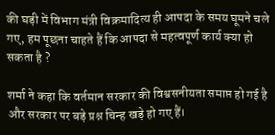की घड़ी में विभाग मंत्री विक्रमादित्य ही आपदा के समय घूमने चले गए, हम पूछना चाहते हैं कि आपदा से महत्वपूर्ण कार्य क्या हो सकता है ?

शर्मा ने कहा कि वर्तमान सरकार की विश्वसनीयता समाप्त हो गई है और सरकार पर बड़े प्रश्न चिन्ह खड़े हो गए हैं।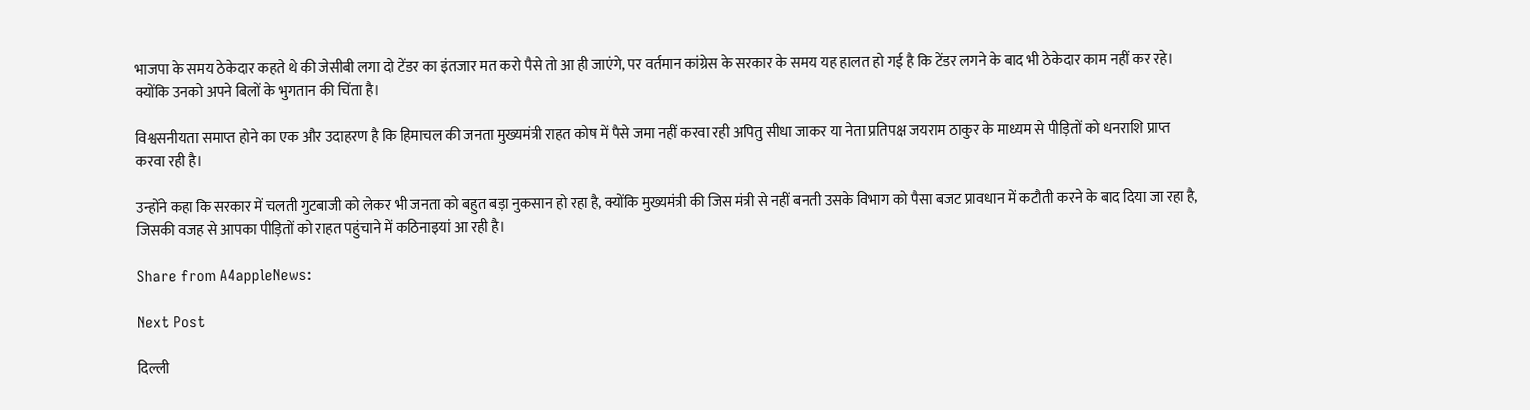भाजपा के समय ठेकेदार कहते थे की जेसीबी लगा दो टेंडर का इंतजार मत करो पैसे तो आ ही जाएंगे, पर वर्तमान कांग्रेस के सरकार के समय यह हालत हो गई है कि टेंडर लगने के बाद भी ठेकेदार काम नहीं कर रहे। क्योंकि उनको अपने बिलों के भुगतान की चिंता है।

विश्वसनीयता समाप्त होने का एक और उदाहरण है कि हिमाचल की जनता मुख्यमंत्री राहत कोष में पैसे जमा नहीं करवा रही अपितु सीधा जाकर या नेता प्रतिपक्ष जयराम ठाकुर के माध्यम से पीड़ितों को धनराशि प्राप्त करवा रही है।

उन्होंने कहा कि सरकार में चलती गुटबाजी को लेकर भी जनता को बहुत बड़ा नुकसान हो रहा है, क्योंकि मुख्यमंत्री की जिस मंत्री से नहीं बनती उसके विभाग को पैसा बजट प्रावधान में कटौती करने के बाद दिया जा रहा है, जिसकी वजह से आपका पीड़ितों को राहत पहुंचाने में कठिनाइयां आ रही है।

Share from A4appleNews:

Next Post

दिल्ली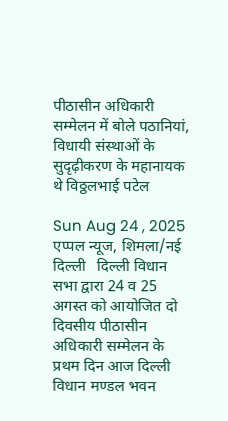पीठासीन अधिकारी सम्मेलन में बोले पठानियां, विधायी संस्थाओं के सुदृढ़ीकरण के महानायक थे विठ्ठलभाई पटेल

Sun Aug 24 , 2025
एप्पल न्यूज, शिमला/नई दिल्ली   दिल्ली विधान सभा द्वारा 24 व 25 अगस्त को आयोजित दो दिवसीय पीठासीन अधिकारी सम्मेलन के प्रथम दिन आज दिल्ली विधान मण्डल भवन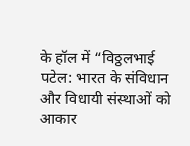के हॉल में “विठ्ठलभाई पटेल: भारत के संविधान और विधायी संस्थाओं को आकार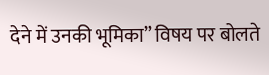देने में उनकी भूमिका” विषय पर बोलते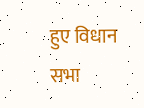हुए विधान सभा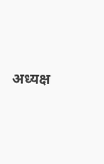अध्यक्ष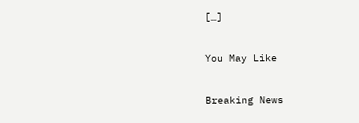[…]

You May Like

Breaking News